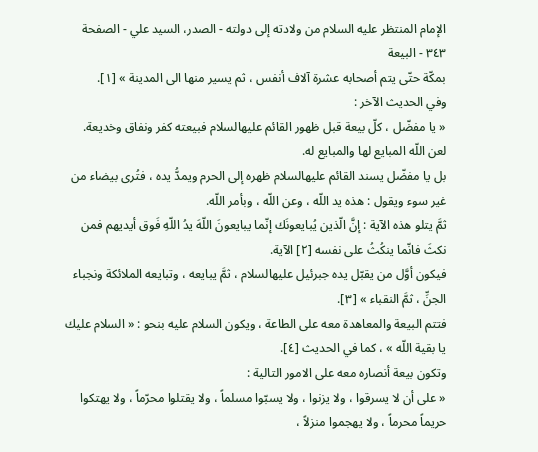الإمام المنتظر عليه السلام من ولادته إلى دولته - الصدر، السيد علي - الصفحة ٣٤٣ - البيعة
بمكّة حتّى يتم أصحابه عشرة آلاف أنفس ، ثم يسير منها الى المدينة » [١].
وفي الحديث الآخر :
« يا مفضّل ، كلّ بيعة قبل ظهور القائم عليهالسلام فبيعته كفر ونفاق وخديعة. لعن اللّه المبايع لها والمبايع له.
بل يا مفضّل يسند القائم عليهالسلام ظهره إلى الحرم ويمدُّ يده ، فتُرى بيضاء من غير سوء ويقول : هذه يد اللّه ، وعن اللّه ، وبأمر اللّه.
ثمَّ يتلو هذه الآية : إنَّ الّذين يُبايعونَك إنّما يبايعونَ اللّهَ يدُ اللّهِ فَوق أيديهم فمن نكثَ فانّما ينكُثُ على نفسه [٢] الآية.
فيكون أوَّل من يقبّل يده جبرئيل عليهالسلام ، ثمَّ يبايعه ، وتبايعه الملائكة ونجباء الجنِّ ، ثمَّ النقباء » [٣].
فتتم البيعة والمعاهدة معه على الطاعة ، ويكون السلام عليه بنحو : « السلام عليك يا بقية اللّه » ، كما في الحديث [٤].
وتكون بيعة أنصاره معه على الامور التالية :
« على أن لا يسرقوا ، ولا يزنوا ، ولا يسبّوا مسلماً ، ولا يقتلوا محرّماً ، ولا يهتكوا حريماً محرماً ، ولا يهجموا منزلاً ،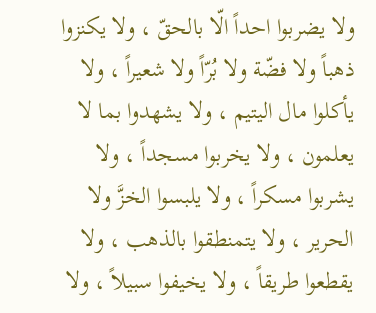ولا يضربوا احداً الّا بالحقّ ، ولا يكنزوا ذهباً ولا فضّة ولا بُرّاً ولا شعيراً ، ولا يأكلوا مال اليتيم ، ولا يشهدوا بما لا يعلمون ، ولا يخربوا مسجداً ، ولا يشربوا مسكراً ، ولا يلبسوا الخزَّ ولا الحرير ، ولا يتمنطقوا بالذهب ، ولا يقطعوا طريقاً ، ولا يخيفوا سبيلاً ، ولا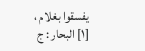يفسقوا بغلام ،
[١] البحار : ج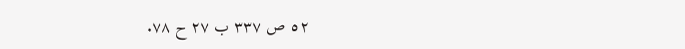٥٢ ص ٣٣٧ ب ٢٧ ح ٧٨.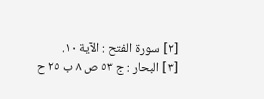[٢] سورة الفتح : الآية ١٠.
[٣] البحار : ج ٥٣ ص ٨ ب ٢٥ ح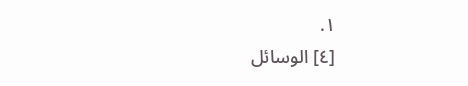١.
[٤] الوسائل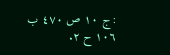: ج ١٠ ص ٤٧٠ ب ١٠٦ ح ٢.